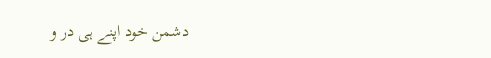دشمن خود اپنے ہی در و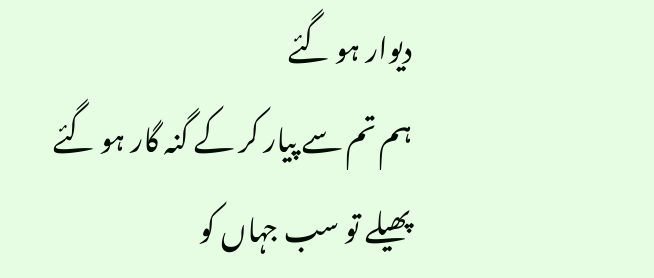دیوار ہو گئے
ہم تم سے پیار کر کے گنہ گار ہو گئے
پھیلے تو سب جہاں کو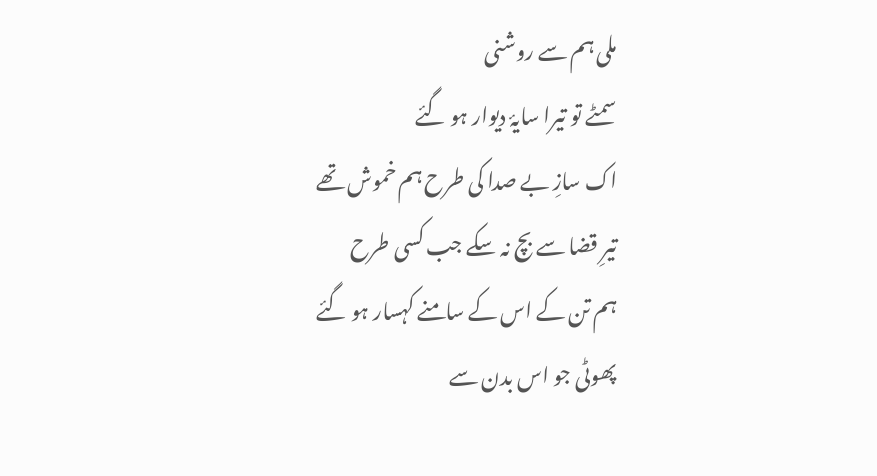ملی ہم سے روشنی
سمٹے تو تیرا سایۂ دیوار ہو گئے
اک سازِ بے صدا کی طرح ہم خموش تھے
تیرِ قضا سے بچ نہ سکے جب کسی طرح
ہم تن کے اس کے سامنے کہسار ہو گئے
پھوٹی جو اس بدن سے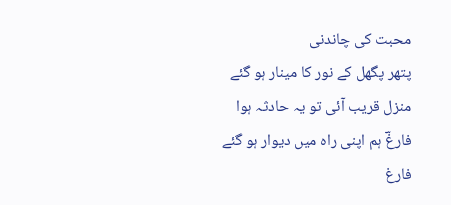محبت کی چاندنی
پتھر پگھل کے نور کا مینار ہو گئے
منزل قریب آئی تو یہ حادثہ ہوا
فارغؔ ہم اپنی راہ میں دیوار ہو گئے
فارغ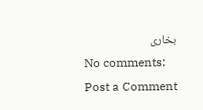بخاری
No comments:
Post a Comment